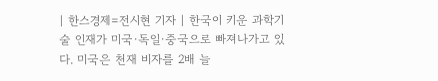| 한스경제=전시현 기자 | 한국이 키운 과학기술 인재가 미국·독일·중국으로 빠져나가고 있다. 미국은 천재 비자를 2배 늘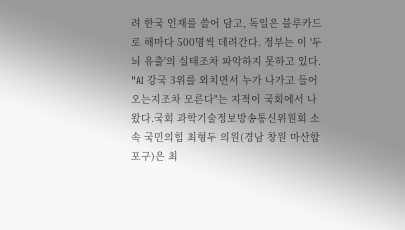려 한국 인재를 쓸어 담고, 독일은 블루카드로 해마다 500명씩 데려간다. 정부는 이 '두뇌 유출'의 실태조차 파악하지 못하고 있다. "AI 강국 3위를 외치면서 누가 나가고 들어오는지조차 모른다"는 지적이 국회에서 나왔다.국회 과학기술정보방송통신위원회 소속 국민의힘 최형두 의원(경남 창원 마산합포구)은 최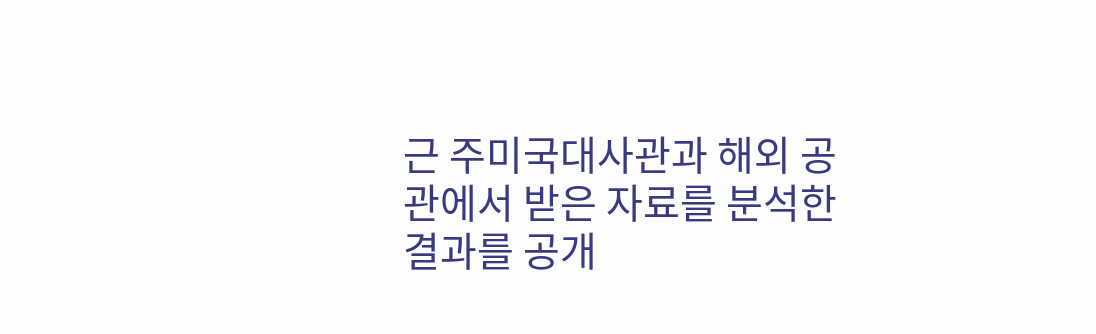근 주미국대사관과 해외 공관에서 받은 자료를 분석한 결과를 공개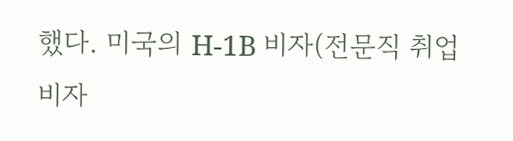했다. 미국의 H-1B 비자(전문직 취업 비자